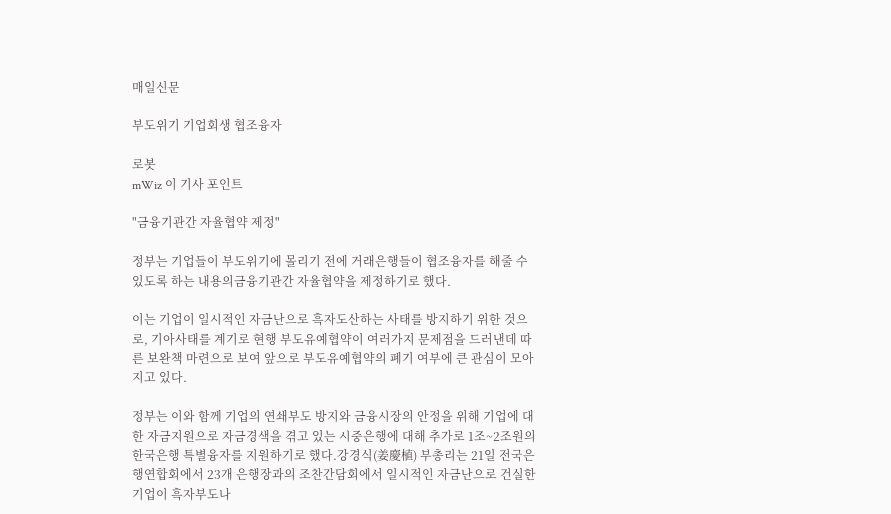매일신문

부도위기 기업회생 협조융자

로봇
mWiz 이 기사 포인트

"금융기관간 자율협약 제정"

정부는 기업들이 부도위기에 몰리기 전에 거래은행들이 협조융자를 해줄 수 있도록 하는 내용의금융기관간 자율협약을 제정하기로 했다.

이는 기업이 일시적인 자금난으로 흑자도산하는 사태를 방지하기 위한 것으로, 기아사태를 계기로 현행 부도유예협약이 여러가지 문제점을 드러낸데 따른 보완책 마련으로 보여 앞으로 부도유예협약의 폐기 여부에 큰 관심이 모아지고 있다.

정부는 이와 함께 기업의 연쇄부도 방지와 금융시장의 안정을 위해 기업에 대한 자금지원으로 자금경색을 겪고 있는 시중은행에 대해 추가로 1조~2조원의 한국은행 특별융자를 지원하기로 했다.강경식(姜慶植) 부총리는 21일 전국은행연합회에서 23개 은행장과의 조찬간담회에서 일시적인 자금난으로 건실한 기업이 흑자부도나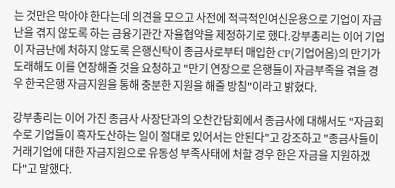는 것만은 막아야 한다는데 의견을 모으고 사전에 적극적인여신운용으로 기업이 자금난을 겪지 않도록 하는 금융기관간 자율협약을 제정하기로 했다.강부총리는 이어 기업이 자금난에 처하지 않도록 은행신탁이 종금사로부터 매입한 CP(기업어음)의 만기가 도래해도 이를 연장해줄 것을 요청하고 "만기 연장으로 은행들이 자금부족을 겪을 경우 한국은행 자금지원을 통해 충분한 지원을 해줄 방침"이라고 밝혔다.

강부총리는 이어 가진 종금사 사장단과의 오찬간담회에서 종금사에 대해서도 "자금회수로 기업들이 흑자도산하는 일이 절대로 있어서는 안된다"고 강조하고 "종금사들이 거래기업에 대한 자금지원으로 유동성 부족사태에 처할 경우 한은 자금을 지원하겠다"고 말했다.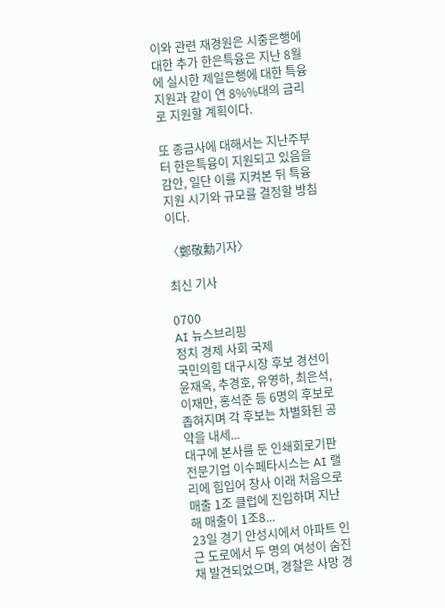이와 관련 재경원은 시중은행에 대한 추가 한은특융은 지난 8월에 실시한 제일은행에 대한 특융지원과 같이 연 8%%대의 금리로 지원할 계획이다.

또 종금사에 대해서는 지난주부터 한은특융이 지원되고 있음을 감안, 일단 이를 지켜본 뒤 특융지원 시기와 규모를 결정할 방침이다.

〈鄭敬勳기자〉

최신 기사

0700
AI 뉴스브리핑
정치 경제 사회 국제
국민의힘 대구시장 후보 경선이 윤재옥, 추경호, 유영하, 최은석, 이재만, 홍석준 등 6명의 후보로 좁혀지며 각 후보는 차별화된 공약을 내세...
대구에 본사를 둔 인쇄회로기판 전문기업 이수페타시스는 AI 랠리에 힘입어 창사 이래 처음으로 매출 1조 클럽에 진입하며 지난해 매출이 1조8...
23일 경기 안성시에서 아파트 인근 도로에서 두 명의 여성이 숨진 채 발견되었으며, 경찰은 사망 경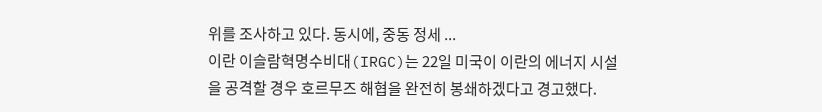위를 조사하고 있다. 동시에, 중동 정세 ...
이란 이슬람혁명수비대(IRGC)는 22일 미국이 이란의 에너지 시설을 공격할 경우 호르무즈 해협을 완전히 봉쇄하겠다고 경고했다.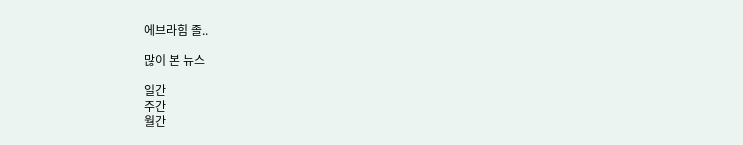에브라힘 졸..

많이 본 뉴스

일간
주간
월간